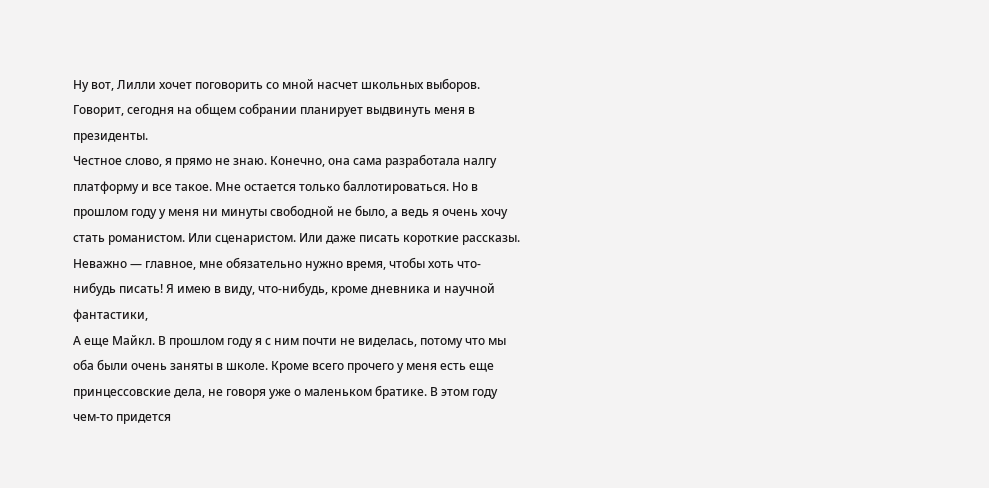Ну вот, Лилли хочет поговорить со мной насчет школьных выборов. Говорит, сегодня на общем собрании планирует выдвинуть меня в президенты.
Честное слово, я прямо не знаю. Конечно, она сама разработала налгу платформу и все такое. Мне остается только баллотироваться. Но в прошлом году у меня ни минуты свободной не было, а ведь я очень хочу стать романистом. Или сценаристом. Или даже писать короткие рассказы. Неважно — главное, мне обязательно нужно время, чтобы хоть что-нибудь писать! Я имею в виду, что-нибудь, кроме дневника и научной фантастики,
А еще Майкл. В прошлом году я с ним почти не виделась, потому что мы оба были очень заняты в школе. Кроме всего прочего у меня есть еще принцессовские дела, не говоря уже о маленьком братике. В этом году чем-то придется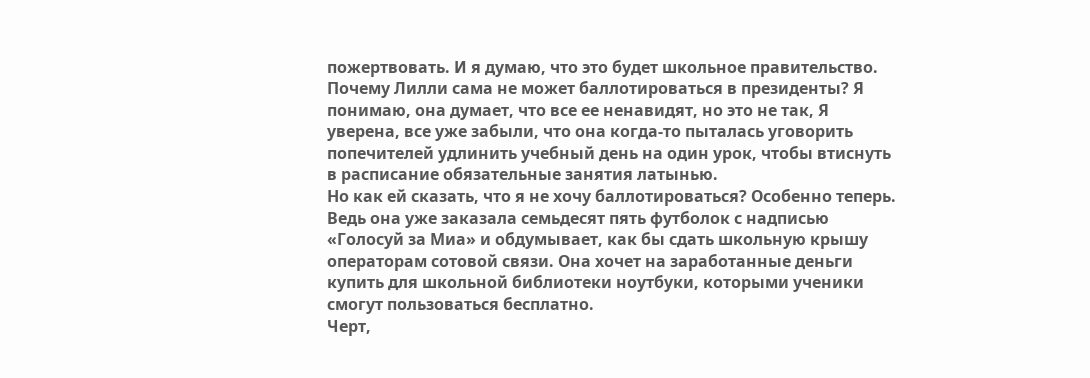пожертвовать. И я думаю, что это будет школьное правительство.
Почему Лилли сама не может баллотироваться в президенты? Я понимаю, она думает, что все ее ненавидят, но это не так, Я уверена, все уже забыли, что она когда-то пыталась уговорить попечителей удлинить учебный день на один урок, чтобы втиснуть в расписание обязательные занятия латынью.
Но как ей сказать, что я не хочу баллотироваться? Особенно теперь. Ведь она уже заказала семьдесят пять футболок с надписью «Голосуй за Миа» и обдумывает, как бы сдать школьную крышу операторам сотовой связи. Она хочет на заработанные деньги купить для школьной библиотеки ноутбуки, которыми ученики смогут пользоваться бесплатно.
Черт,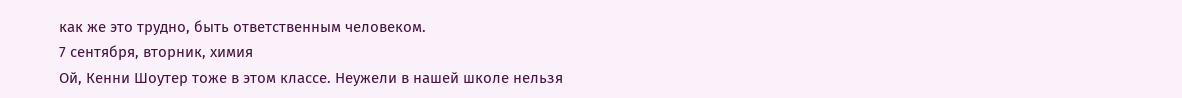как же это трудно, быть ответственным человеком.
7 сентября, вторник, химия
Ой, Кенни Шоутер тоже в этом классе. Неужели в нашей школе нельзя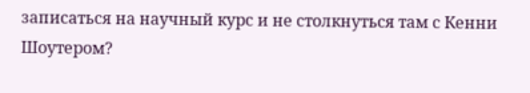записаться на научный курс и не столкнуться там с Кенни Шоутером?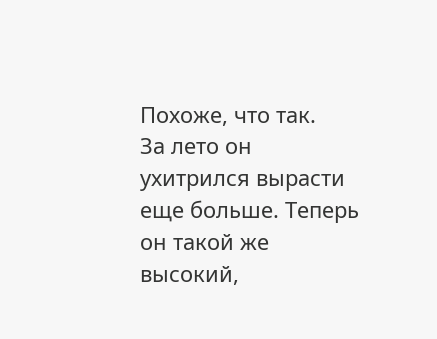Похоже, что так.
За лето он ухитрился вырасти еще больше. Теперь он такой же высокий,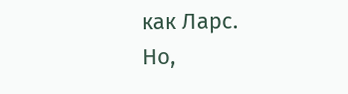как Ларс.
Но,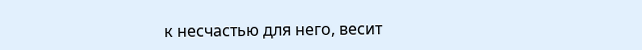к несчастью для него, весит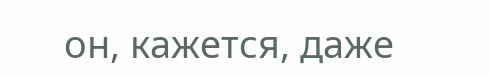он, кажется, даже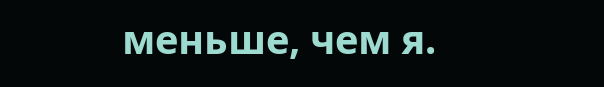меньше, чем я.